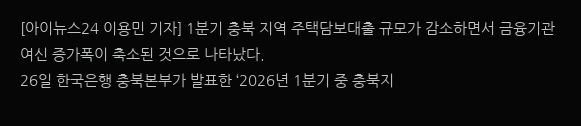[아이뉴스24 이용민 기자] 1분기 충북 지역 주택담보대출 규모가 감소하면서 금융기관 여신 증가폭이 축소된 것으로 나타났다.
26일 한국은행 충북본부가 발표한 ‘2026년 1분기 중 충북지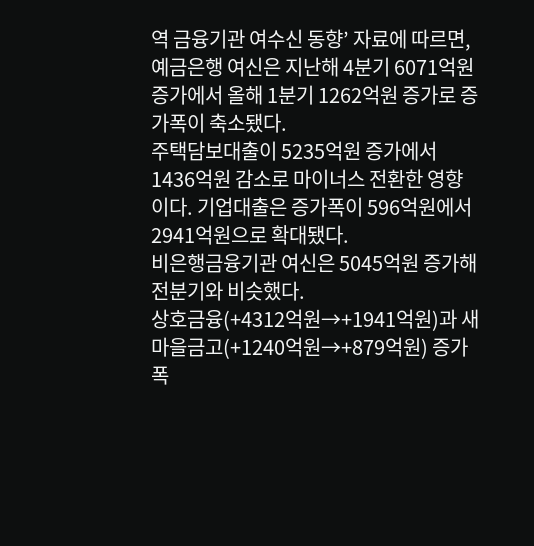역 금융기관 여수신 동향’ 자료에 따르면, 예금은행 여신은 지난해 4분기 6071억원 증가에서 올해 1분기 1262억원 증가로 증가폭이 축소됐다.
주택담보대출이 5235억원 증가에서 1436억원 감소로 마이너스 전환한 영향이다. 기업대출은 증가폭이 596억원에서 2941억원으로 확대됐다.
비은행금융기관 여신은 5045억원 증가해 전분기와 비슷했다.
상호금융(+4312억원→+1941억원)과 새마을금고(+1240억원→+879억원) 증가폭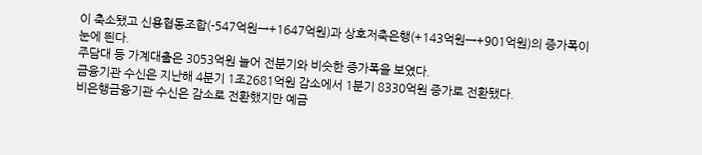이 축소됐고 신용협동조합(-547억원→+1647억원)과 상호저축은행(+143억원→+901억원)의 증가폭이 눈에 띈다.
주담대 등 가계대출은 3053억원 늘어 전분기와 비슷한 증가폭을 보였다.
금융기관 수신은 지난해 4분기 1조2681억원 감소에서 1분기 8330억원 증가로 전환됐다.
비은행금융기관 수신은 감소로 전환했지만 예금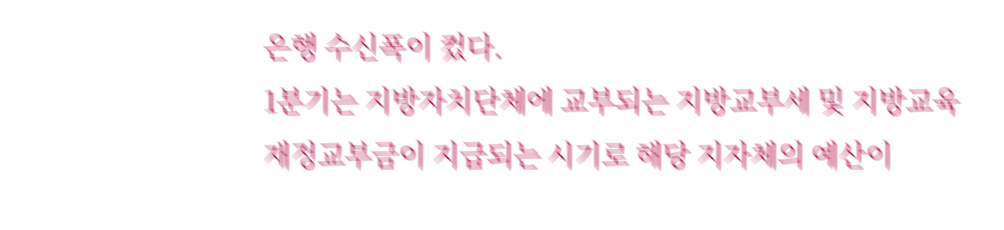은행 수신폭이 컸다.
1분기는 지방자치단체에 교부되는 지방교부세 및 지방교육재정교부금이 지급되는 시기로 해당 지자체의 예산이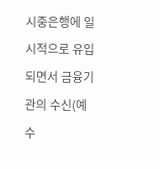시중은행에 일시적으로 유입되면서 금융기관의 수신(예수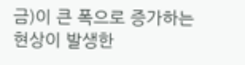금)이 큰 폭으로 증가하는 현상이 발생한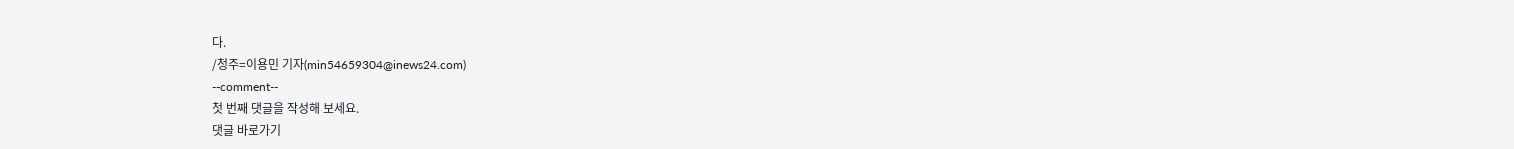다.
/청주=이용민 기자(min54659304@inews24.com)
--comment--
첫 번째 댓글을 작성해 보세요.
댓글 바로가기